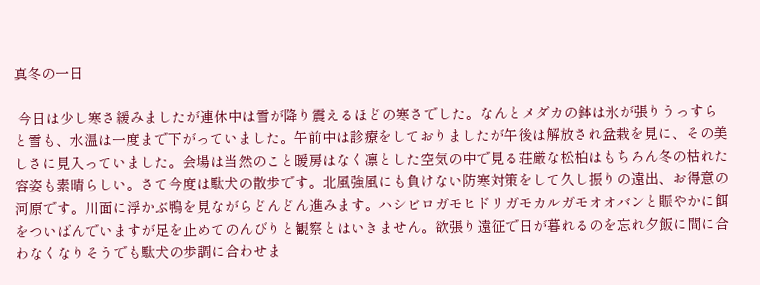真冬の一日

 今日は少し寒さ緩みましたが連休中は雪が降り震えるほどの寒さでした。なんとメダカの鉢は氷が張りうっすらと雪も、水温は一度まで下がっていました。午前中は診療をしておりましたが午後は解放され盆栽を見に、その美しさに見入っていました。会場は当然のこと暖房はなく凛とした空気の中で見る荘厳な松柏はもちろん冬の枯れた容姿も素晴らしい。さて今度は駄犬の散歩です。北風強風にも負けない防寒対策をして久し振りの遠出、お得意の河原です。川面に浮かぶ鴨を見ながらどんどん進みます。ハシビロガモヒドリガモカルガモオオバンと賑やかに餌をついばんでいますが足を止めてのんびりと観察とはいきません。欲張り遠征で日が暮れるのを忘れ夕飯に間に合わなくなりそうでも駄犬の歩調に合わせま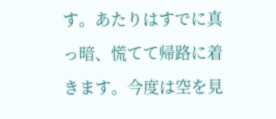す。あたりはすでに真っ暗、慌てて帰路に着きます。今度は空を見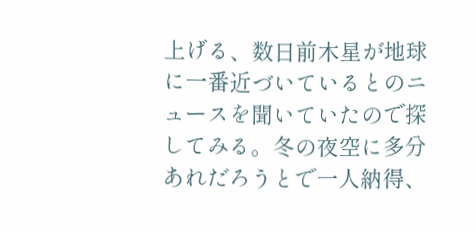上げる、数日前木星が地球に一番近づいているとのニュースを聞いていたので探してみる。冬の夜空に多分あれだろうとで一人納得、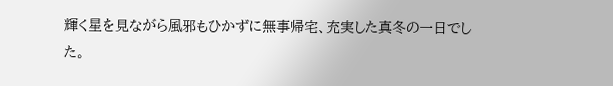輝く星を見ながら風邪もひかずに無事帰宅、充実した真冬の一日でした。